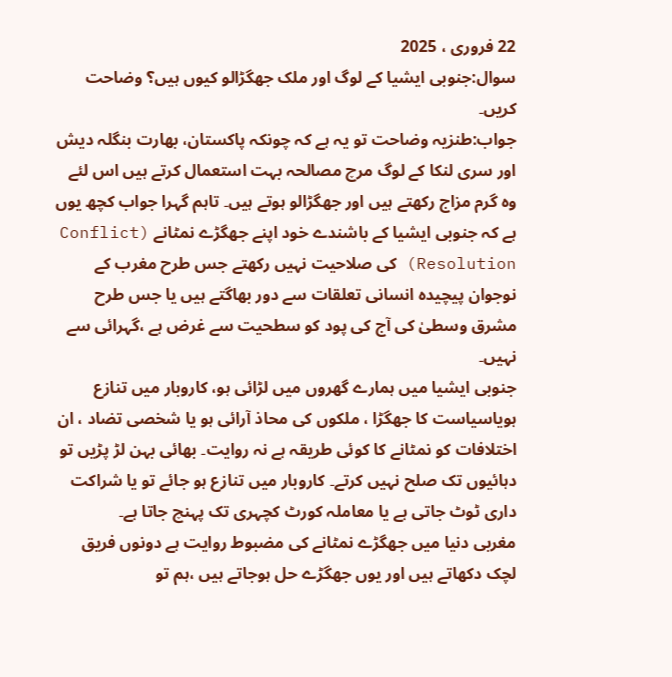22 فروری ، 2025
سوال:جنوبی ایشیا کے لوگ اور ملک جھگڑالو کیوں ہیں؟ وضاحت کریں۔
جواب:طنزیہ وضاحت تو یہ ہے کہ چونکہ پاکستان، بھارت بنگلہ دیش اور سری لنکا کے لوگ مرچ مصالحہ بہت استعمال کرتے ہیں اس لئے وہ گرم مزاج رکھتے ہیں اور جھگڑالو ہوتے ہیں۔ تاہم گہرا جواب کچھ یوں ہے کہ جنوبی ایشیا کے باشندے خود اپنے جھگڑے نمٹانے (Conflict Resolution) کی صلاحیت نہیں رکھتے جس طرح مغرب کے نوجوان پیچیدہ انسانی تعلقات سے دور بھاگتے ہیں یا جس طرح مشرق وسطیٰ کی آج کی پود کو سطحیت سے غرض ہے ،گہرائی سے نہیں۔
جنوبی ایشیا میں ہمارے گھروں میں لڑائی ہو، کاروبار میں تنازع ہویاسیاست کا جھگڑا ، ملکوں کی محاذ آرائی ہو یا شخصی تضاد ، ان اختلافات کو نمٹانے کا کوئی طریقہ ہے نہ روایت۔ بھائی بہن لڑ پڑیں تو دہائیوں تک صلح نہیں کرتے۔ کاروبار میں تنازع ہو جائے تو یا شراکت داری ٹوٹ جاتی ہے یا معاملہ کورٹ کچہری تک پہنچ جاتا ہے۔
مغربی دنیا میں جھگڑے نمٹانے کی مضبوط روایت ہے دونوں فریق لچک دکھاتے ہیں اور یوں جھگڑے حل ہوجاتے ہیں ،ہم تو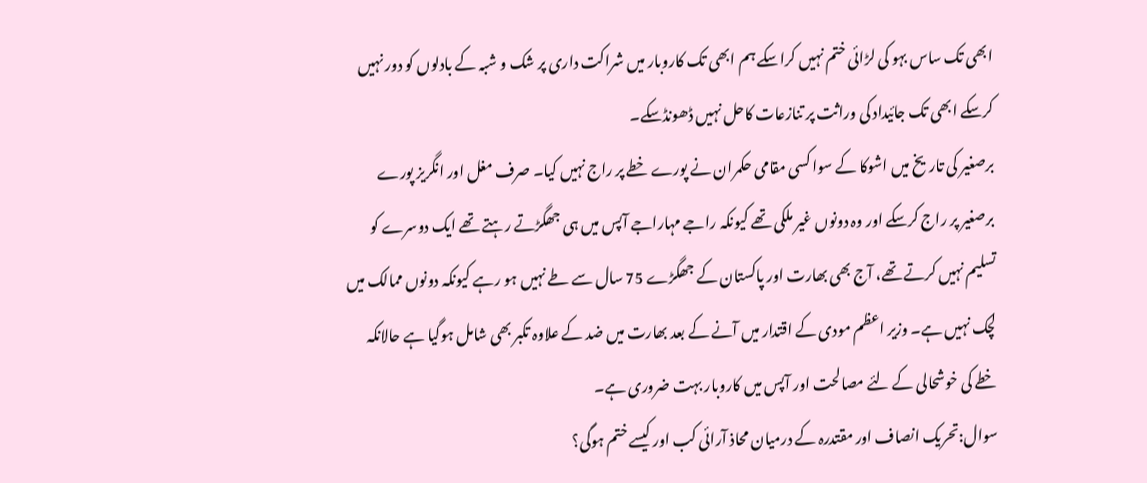ابھی تک ساس بہو کی لڑائی ختم نہیں کراسکے ہم ابھی تک کاروبار میں شراکت داری پر شک و شبہ کے بادلوں کو دور نہیں کرسکے ابھی تک جائیداد کی وراثت پر تنازعات کاحل نہیں ڈھونڈسکے۔
برصغیر کی تاریخ میں اشوکا کے سوا کسی مقامی حکمران نے پورے خطے پر راج نہیں کیا۔ صرف مغل اور انگریز پورے برصغیر پر راج کرسکے اور وہ دونوں غیر ملکی تھے کیونکہ راجے مہاراجے آپس میں ہی جھگڑتے رہتے تھے ایک دوسرے کو تسلیم نہیں کرتے تھے، آج بھی بھارت اور پاکستان کے جھگڑے 75 سال سے طے نہیں ہو رہے کیونکہ دونوں ممالک میں لچک نہیں ہے۔ وزیر اعظم مودی کے اقتدار میں آنے کے بعد بھارت میں ضد کے علاوہ تکبر بھی شامل ہوگیا ہے حالانکہ خطے کی خوشحالی کے لئے مصالحت اور آپس میں کاروبار بہت ضروری ہے۔
سوال:تحریک انصاف اور مقتدرہ کے درمیان محاذ آرائی کب اور کیسے ختم ہوگی؟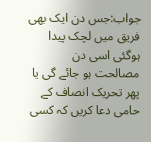جواب:جس دن ایک بھی فریق میں لچک پیدا ہوگئی اسی دن مصالحت ہو جائے گی یا پھر تحریک انصاف کے حامی دعا کریں کہ کسی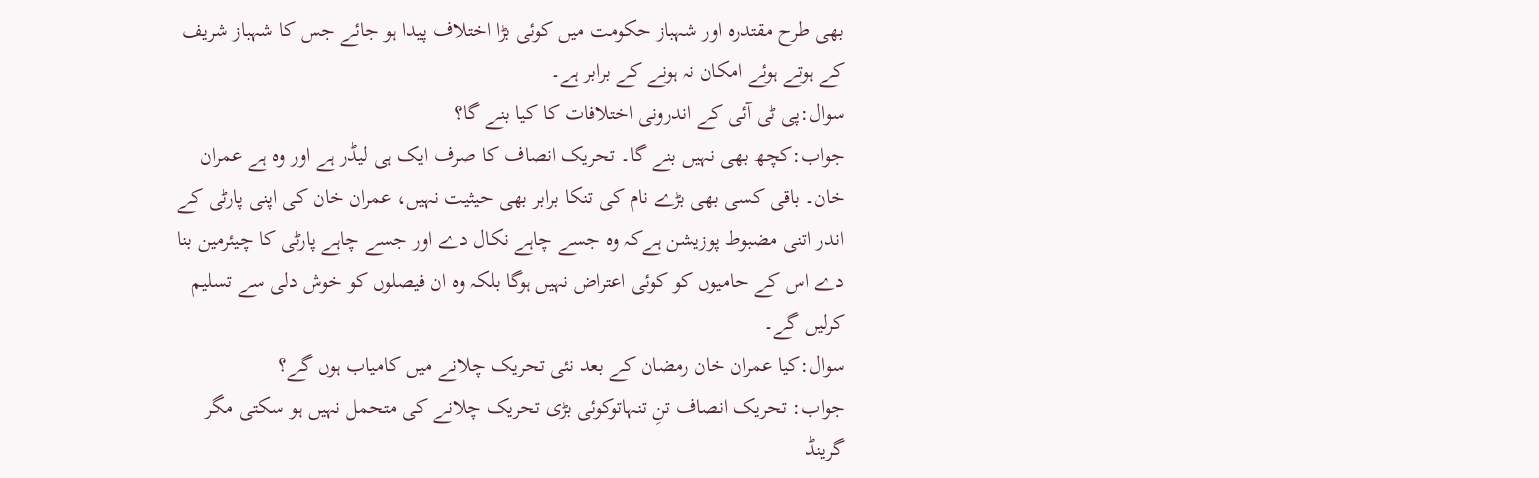بھی طرح مقتدرہ اور شہباز حکومت میں کوئی بڑا اختلاف پیدا ہو جائے جس کا شہباز شریف کے ہوتے ہوئے امکان نہ ہونے کے برابر ہے۔
سوال:پی ٹی آئی کے اندرونی اختلافات کا کیا بنے گا؟
جواب:کچھ بھی نہیں بنے گا۔ تحریک انصاف کا صرف ایک ہی لیڈر ہے اور وہ ہے عمران خان۔ باقی کسی بھی بڑے نام کی تنکا برابر بھی حیثیت نہیں، عمران خان کی اپنی پارٹی کے اندر اتنی مضبوط پوزیشن ہےکہ وہ جسے چاہے نکال دے اور جسے چاہے پارٹی کا چیئرمین بنا دے اس کے حامیوں کو کوئی اعتراض نہیں ہوگا بلکہ وہ ان فیصلوں کو خوش دلی سے تسلیم کرلیں گے۔
سوال:کیا عمران خان رمضان کے بعد نئی تحریک چلانے میں کامیاب ہوں گے؟
جواب: تحریک انصاف تنِ تنہاتوکوئی بڑی تحریک چلانے کی متحمل نہیں ہو سکتی مگر گرینڈ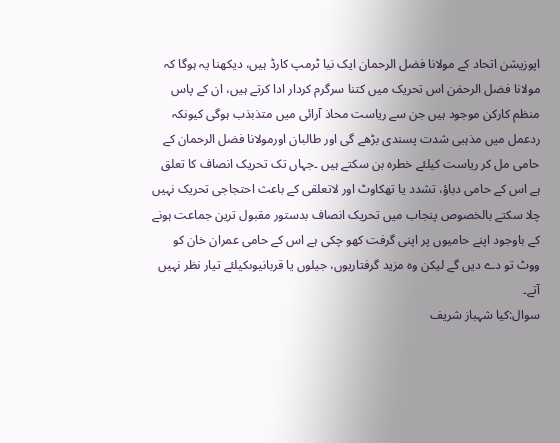اپوزیشن اتحاد کے مولانا فضل الرحمان ایک نیا ٹرمپ کارڈ ہیں، دیکھنا یہ ہوگا کہ مولانا فضل الرحمٰن اس تحریک میں کتنا سرگرم کردار ادا کرتے ہیں، ان کے پاس منظم کارکن موجود ہیں جن سے ریاست محاذ آرائی میں متذبذب ہوگی کیونکہ ردعمل میں مذہبی شدت پسندی بڑھے گی اور طالبان اورمولانا فضل الرحمان کے حامی مل کر ریاست کیلئے خطرہ بن سکتے ہیں ۔جہاں تک تحریک انصاف کا تعلق ہے اس کے حامی دباؤ، تشدد یا تھکاوٹ اور لاتعلقی کے باعث احتجاجی تحریک نہیں چلا سکتے بالخصوص پنجاب میں تحریک انصاف بدستور مقبول ترین جماعت ہونے کے باوجود اپنے حامیوں پر اپنی گرفت کھو چکی ہے اس کے حامی عمران خان کو ووٹ تو دے دیں گے لیکن وہ مزید گرفتاریوں، جیلوں یا قربانیوںکیلئے تیار نظر نہیں آتے۔
سوال:کیا شہباز شریف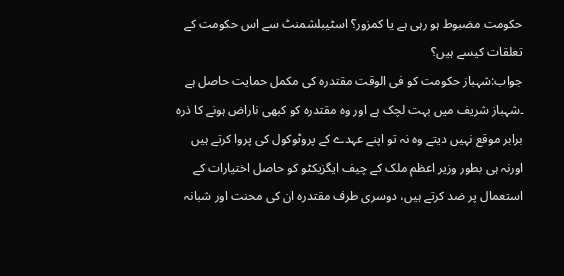حکومت مضبوط ہو رہی ہے یا کمزور؟ اسٹیبلشمنٹ سے اس حکومت کے تعلقات کیسے ہیں؟
جواب:شہباز حکومت کو فی الوقت مقتدرہ کی مکمل حمایت حاصل ہے ۔شہباز شریف میں بہت لچک ہے اور وہ مقتدرہ کو کبھی ناراض ہونے کا ذرہ برابر موقع نہیں دیتے وہ نہ تو اپنے عہدے کے پروٹوکول کی پروا کرتے ہیں اورنہ ہی بطور وزیر اعظم ملک کے چیف ایگزیکٹو کو حاصل اختیارات کے استعمال پر ضد کرتے ہیں، دوسری طرف مقتدرہ ان کی محنت اور شبانہ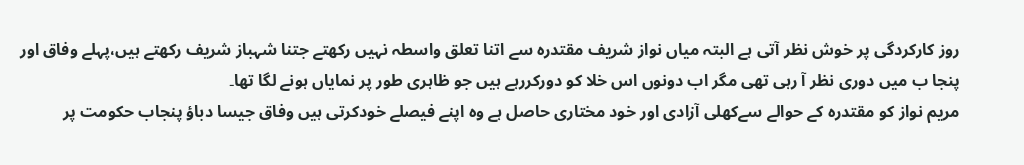روز کارکردگی پر خوش نظر آتی ہے البتہ میاں نواز شریف مقتدرہ سے اتنا تعلق واسطہ نہیں رکھتے جتنا شہباز شریف رکھتے ہیں،پہلے وفاق اور پنجا ب میں دوری نظر آ رہی تھی مگر اب دونوں اس خلا کو دورکررہے ہیں جو ظاہری طور پر نمایاں ہونے لگا تھا۔
مریم نواز کو مقتدرہ کے حوالے سےکھلی آزادی اور خود مختاری حاصل ہے وہ اپنے فیصلے خودکرتی ہیں وفاق جیسا دباؤ پنجاب حکومت پر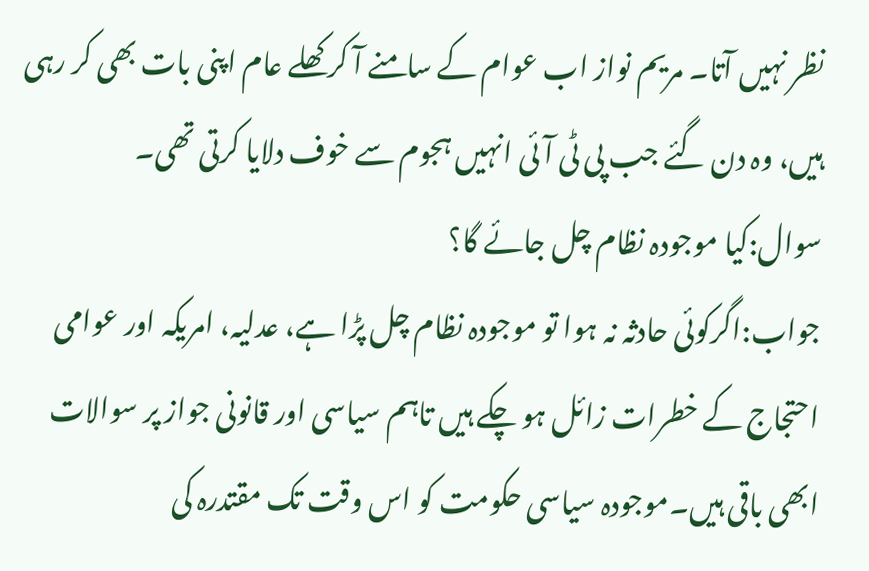نظر نہیں آتا۔ مریم نواز اب عوام کے سامنے آ کر کھلے عام اپنی بات بھی کر رہی ہیں، وہ دن گئے جب پی ٹی آئی انہیں ہجوم سے خوف دلایا کرتی تھی۔
سوال:کیا موجودہ نظام چل جائے گا؟
جواب:اگرکوئی حادثہ نہ ہوا تو موجودہ نظام چل پڑا ہے، عدلیہ، امریکہ اور عوامی احتجاج کے خطرات زائل ہو چکے ہیں تاہم سیاسی اور قانونی جواز پر سوالات ابھی باقی ہیں۔موجودہ سیاسی حکومت کو اس وقت تک مقتدرہ کی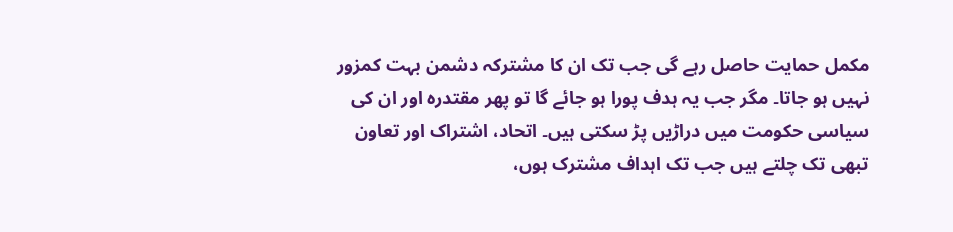مکمل حمایت حاصل رہے گی جب تک ان کا مشترکہ دشمن بہت کمزور نہیں ہو جاتا۔ مگر جب یہ ہدف پورا ہو جائے گا تو پھر مقتدرہ اور ان کی سیاسی حکومت میں دراڑیں پڑ سکتی ہیں۔ اتحاد، اشتراک اور تعاون تبھی تک چلتے ہیں جب تک اہداف مشترک ہوں،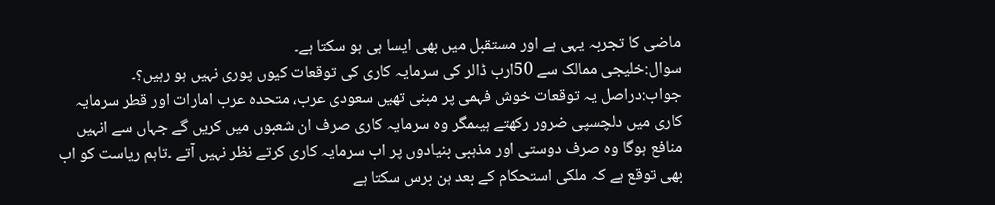ماضی کا تجربہ یہی ہے اور مستقبل میں بھی ایسا ہی ہو سکتا ہے۔
سوال:خلیجی ممالک سے 50ارب ڈالر کی سرمایہ کاری کی توقعات کیوں پوری نہیں ہو رہیں؟۔
جواب:دراصل یہ توقعات خوش فہمی پر مبنی تھیں سعودی عرب، متحدہ عرب امارات اور قطر سرمایہ کاری میں دلچسپی ضرور رکھتے ہیںمگر وہ سرمایہ کاری صرف ان شعبوں میں کریں گے جہاں سے انہیں منافع ہوگا وہ صرف دوستی اور مذہبی بنیادوں پر اب سرمایہ کاری کرتے نظر نہیں آتے ۔تاہم ریاست کو اب بھی توقع ہے کہ ملکی استحکام کے بعد ہن برس سکتا ہے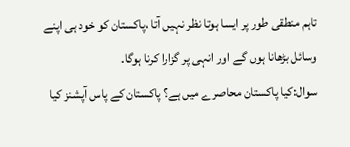تاہم منطقی طور پر ایسا ہوتا نظر نہیں آتا ،پاکستان کو خود ہی اپنے وسائل بڑھانا ہوں گے اور انہی پر گزارا کرنا ہوگا۔
سوال:کیا پاکستان محاصرے میں ہے؟ پاکستان کے پاس آپشنز کیا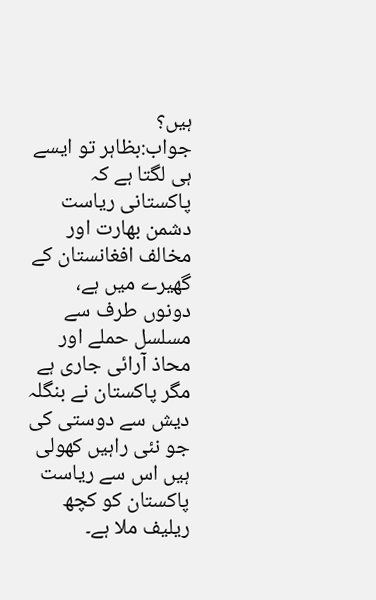ہیں؟
جواب:بظاہر تو ایسے ہی لگتا ہے کہ پاکستانی ریاست دشمن بھارت اور مخالف افغانستان کے گھیرے میں ہے، دونوں طرف سے مسلسل حملے اور محاذ آرائی جاری ہے مگر پاکستان نے بنگلہ دیش سے دوستی کی جو نئی راہیں کھولی ہیں اس سے ریاست پاکستان کو کچھ ریلیف ملا ہے۔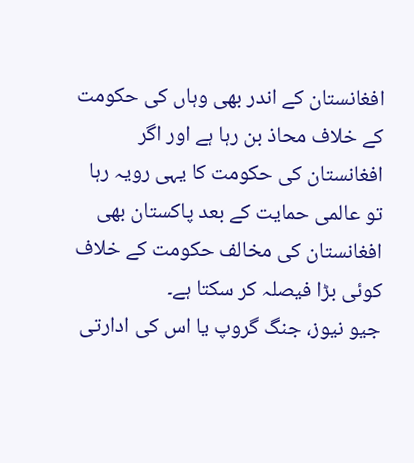افغانستان کے اندر بھی وہاں کی حکومت کے خلاف محاذ بن رہا ہے اور اگر افغانستان کی حکومت کا یہی رویہ رہا تو عالمی حمایت کے بعد پاکستان بھی افغانستان کی مخالف حکومت کے خلاف کوئی بڑا فیصلہ کر سکتا ہے۔
جیو نیوز، جنگ گروپ یا اس کی ادارتی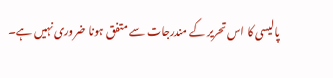پالیسی کا اس تحریر کے مندرجات سے متفق ہونا ضروری نہیں ہے۔